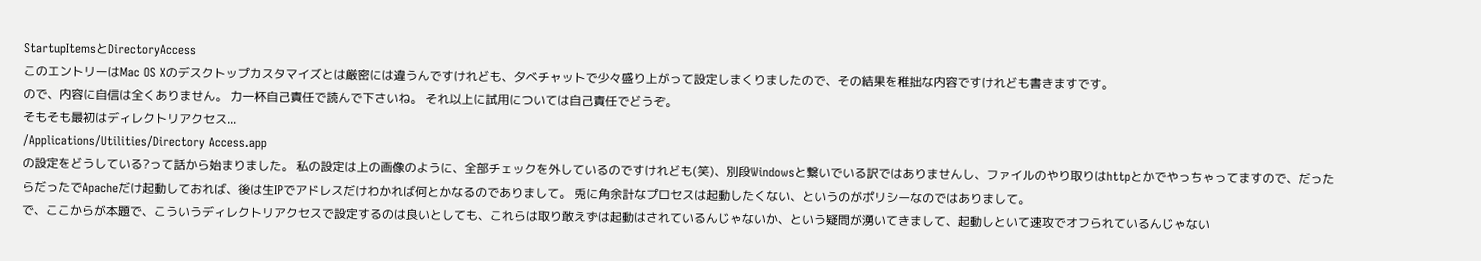StartupItemsとDirectoryAccess
このエントリーはMac OS Xのデスクトップカスタマイズとは厳密には違うんですけれども、夕べチャットで少々盛り上がって設定しまくりましたので、その結果を稚拙な内容ですけれども書きますです。
ので、内容に自信は全くありません。 力一杯自己責任で読んで下さいね。 それ以上に試用については自己責任でどうぞ。
そもそも最初はディレクトリアクセス...
/Applications/Utilities/Directory Access.app
の設定をどうしている?って話から始まりました。 私の設定は上の画像のように、全部チェックを外しているのですけれども(笑)、別段Windowsと繋いでいる訳ではありませんし、ファイルのやり取りはhttpとかでやっちゃってますので、だったらだったでApacheだけ起動しておれば、後は生IPでアドレスだけわかれば何とかなるのでありまして。 兎に角余計なプロセスは起動したくない、というのがポリシーなのではありまして。
で、ここからが本題で、こういうディレクトリアクセスで設定するのは良いとしても、これらは取り敢えずは起動はされているんじゃないか、という疑問が湧いてきまして、起動しといて速攻でオフられているんじゃない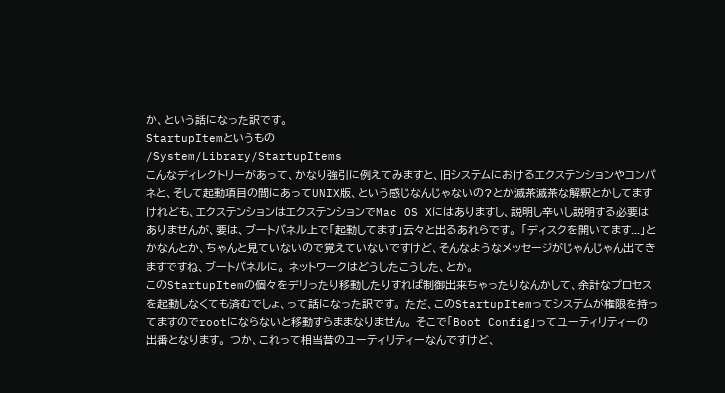か、という話になった訳です。
StartupItemというもの
/System/Library/StartupItems
こんなディレクトリーがあって、かなり強引に例えてみますと、旧システムにおけるエクステンションやコンパネと、そして起動項目の間にあってUNIX版、という感じなんじゃないの?とか滅茶滅茶な解釈とかしてますけれども、エクステンションはエクステンションでMac OS Xにはありますし、説明し辛いし説明する必要はありませんが、要は、ブートパネル上で「起動してます」云々と出るあれらです。 「ディスクを開いてます...」とかなんとか、ちゃんと見ていないので覚えていないですけど、そんなようなメッセージがじゃんじゃん出てきますですね、ブートパネルに。 ネットワークはどうしたこうした、とか。
このStartupItemの個々をデリったり移動したりすれば制御出来ちゃったりなんかして、余計なプロセスを起動しなくても済むでしょ、って話になった訳です。 ただ、このStartupItemってシステムが権限を持ってますのでrootにならないと移動すらままなりません。 そこで「Boot Config」ってユーティリティーの出番となります。 つか、これって相当昔のユーティリティーなんですけど、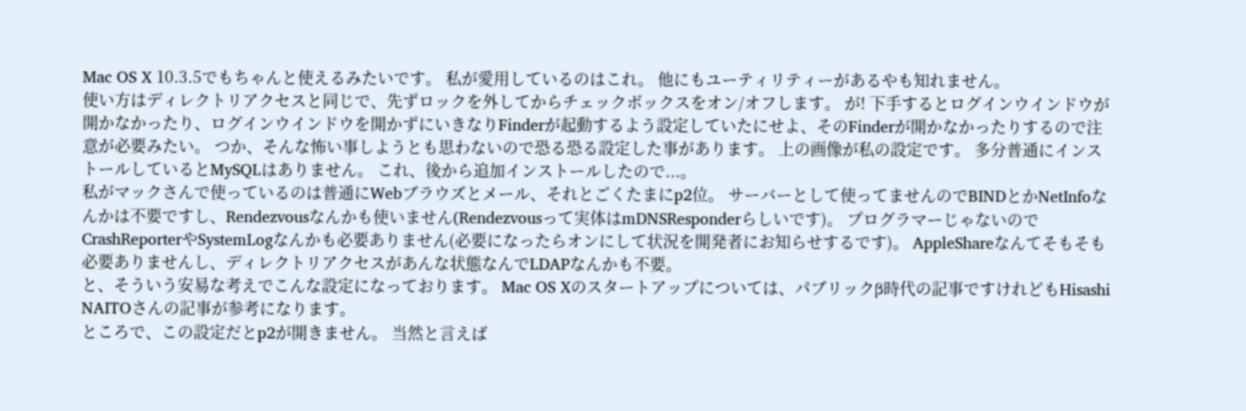Mac OS X 10.3.5でもちゃんと使えるみたいです。 私が愛用しているのはこれ。 他にもユーティリティーがあるやも知れません。
使い方はディレクトリアクセスと同じで、先ずロックを外してからチェックボックスをオン/オフします。 が! 下手するとログインウインドウが開かなかったり、ログインウインドウを開かずにいきなりFinderが起動するよう設定していたにせよ、そのFinderが開かなかったりするので注意が必要みたい。 つか、そんな怖い事しようとも思わないので恐る恐る設定した事があります。 上の画像が私の設定です。 多分普通にインストールしているとMySQLはありません。 これ、後から追加インストールしたので...。
私がマックさんで使っているのは普通にWebブラウズとメール、それとごくたまにp2位。 サーバーとして使ってませんのでBINDとかNetInfoなんかは不要ですし、Rendezvousなんかも使いません(Rendezvousって実体はmDNSResponderらしいです)。 プログラマーじゃないのでCrashReporterやSystemLogなんかも必要ありません(必要になったらオンにして状況を開発者にお知らせするです)。 AppleShareなんてそもそも必要ありませんし、ディレクトリアクセスがあんな状態なんでLDAPなんかも不要。
と、そういう安易な考えでこんな設定になっております。 Mac OS Xのスタートアップについては、パブリックβ時代の記事ですけれどもHisashi NAITOさんの記事が参考になります。
ところで、この設定だとp2が開きません。 当然と言えば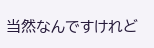当然なんですけれど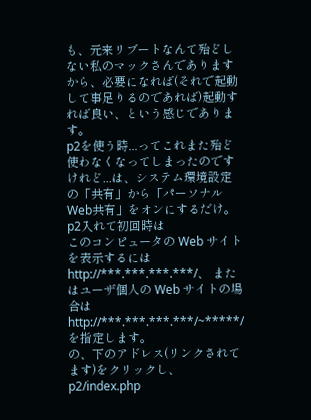も、元来リブートなんて殆どしない私のマックさんでありますから、必要になれば(それで起動して事足りるのであれば)起動すれば良い、という感じであります。
p2を使う時...ってこれまた殆ど使わなくなってしまったのですけれど...は、システム環境設定の「共有」から「パーソナルWeb共有」をオンにするだけ。 p2入れて初回時は
このコンピュータの Web サイトを表示するには http://***.***.***.***/、 またはユーザ個人の Web サイトの場合は http://***.***.***.***/~*****/ を指定します。
の、下のアドレス(リンクされてます)をクリックし、
p2/index.php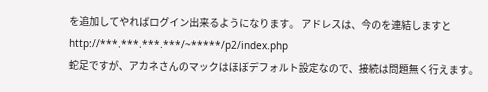を追加してやればログイン出来るようになります。 アドレスは、今のを連結しますと
http://***.***.***.***/~*****/p2/index.php
蛇足ですが、アカネさんのマックはほぼデフォルト設定なので、接続は問題無く行えます。